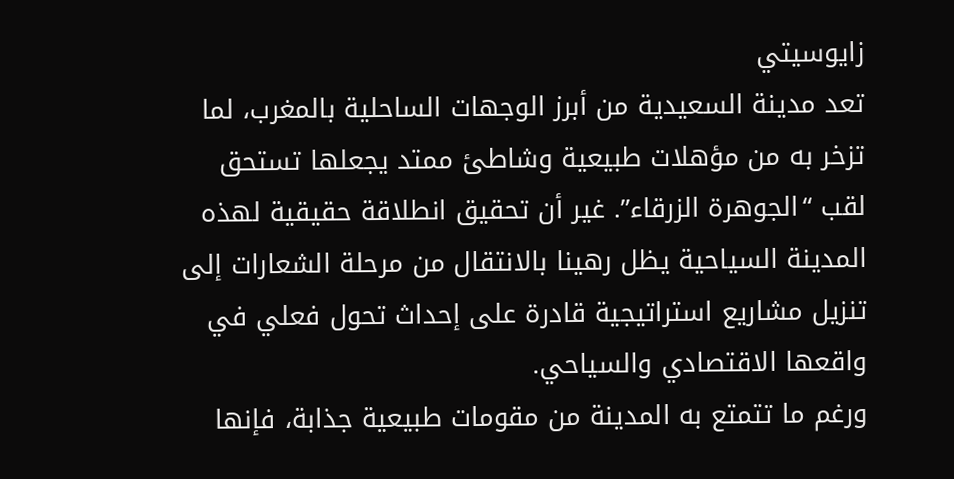زايوسيتي
تعد مدينة السعيدية من أبرز الوجهات الساحلية بالمغرب، لما تزخر به من مؤهلات طبيعية وشاطئ ممتد يجعلها تستحق لقب “الجوهرة الزرقاء”. غير أن تحقيق انطلاقة حقيقية لهذه المدينة السياحية يظل رهينا بالانتقال من مرحلة الشعارات إلى تنزيل مشاريع استراتيجية قادرة على إحداث تحول فعلي في واقعها الاقتصادي والسياحي.
ورغم ما تتمتع به المدينة من مقومات طبيعية جذابة، فإنها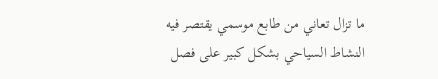ما تزال تعاني من طابع موسمي يقتصر فيه النشاط السياحي بشكل كبير على فصل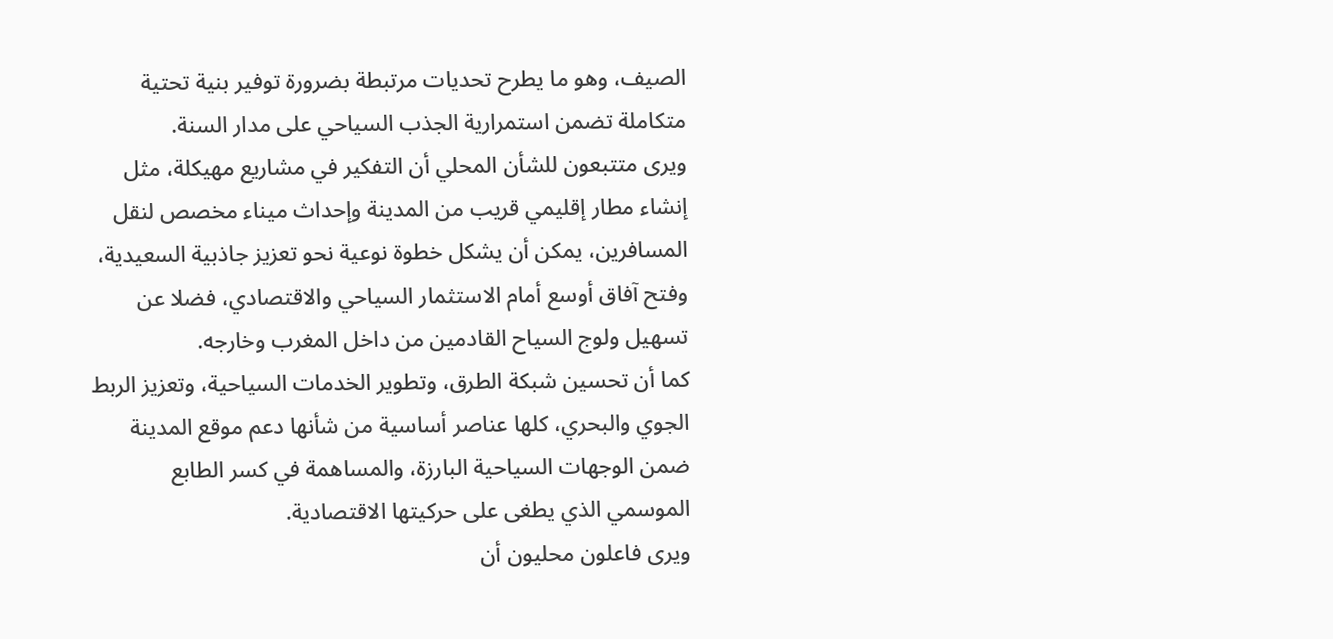الصيف، وهو ما يطرح تحديات مرتبطة بضرورة توفير بنية تحتية متكاملة تضمن استمرارية الجذب السياحي على مدار السنة.
ويرى متتبعون للشأن المحلي أن التفكير في مشاريع مهيكلة، مثل إنشاء مطار إقليمي قريب من المدينة وإحداث ميناء مخصص لنقل المسافرين، يمكن أن يشكل خطوة نوعية نحو تعزيز جاذبية السعيدية، وفتح آفاق أوسع أمام الاستثمار السياحي والاقتصادي، فضلا عن تسهيل ولوج السياح القادمين من داخل المغرب وخارجه.
كما أن تحسين شبكة الطرق، وتطوير الخدمات السياحية، وتعزيز الربط الجوي والبحري، كلها عناصر أساسية من شأنها دعم موقع المدينة ضمن الوجهات السياحية البارزة، والمساهمة في كسر الطابع الموسمي الذي يطغى على حركيتها الاقتصادية.
ويرى فاعلون محليون أن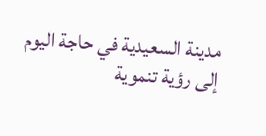مدينة السعيدية في حاجة اليوم إلى رؤية تنموية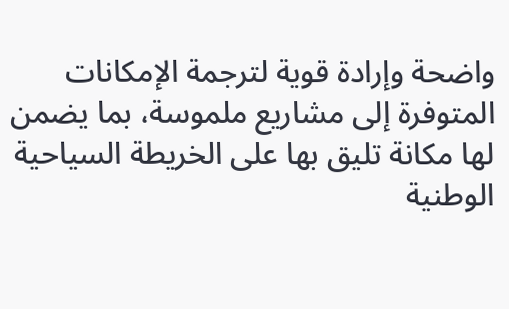واضحة وإرادة قوية لترجمة الإمكانات المتوفرة إلى مشاريع ملموسة، بما يضمن لها مكانة تليق بها على الخريطة السياحية الوطنية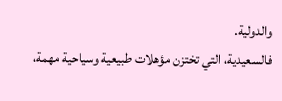والدولية.
فالسعيدية، التي تختزن مؤهلات طبيعية وسياحية مهمة،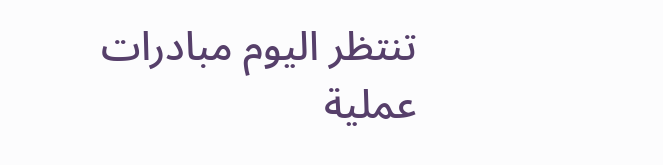تنتظر اليوم مبادرات عملية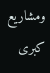ومشاريع كبرى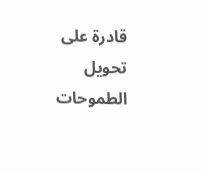قادرة على تحويل الطموحات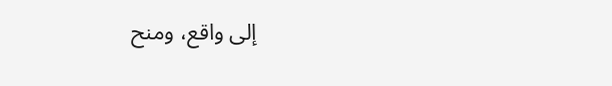إلى واقع، ومنح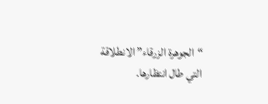“الجوهرة الزرقاء” الانطلاقة التي طال انتظارها.